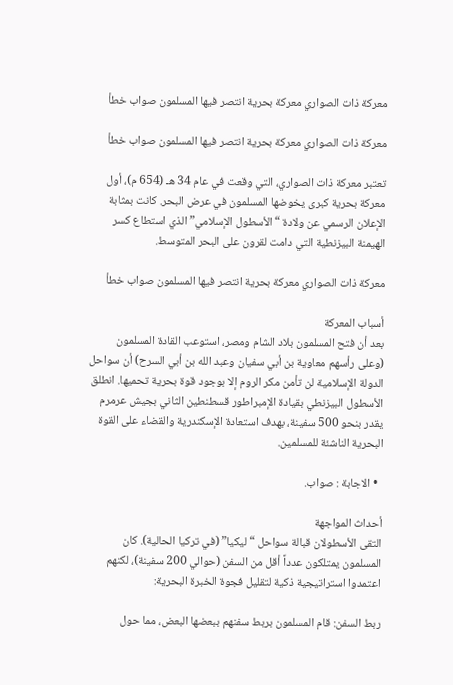معركة ذات الصواري معركة بحرية انتصر فيها المسلمون صواب خطأ

معركة ذات الصواري معركة بحرية انتصر فيها المسلمون صواب خطأ

تعتبر معركة ذات الصواري، التي وقعت في عام 34 هـ (654 م)، أول معركة بحرية كبرى يخوضها المسلمون في عرض البحر. كانت بمثابة الإعلان الرسمي عن ولادة “الأسطول الإسلامي” الذي استطاع كسر الهيمنة البيزنطية التي دامت لقرون على البحر المتوسط.

معركة ذات الصواري معركة بحرية انتصر فيها المسلمون صواب خطأ

أسباب المعركة
بعد أن فتح المسلمون بلاد الشام ومصر، استوعب القادة المسلمون (وعلى رأسهم معاوية بن أبي سفيان وعبد الله بن أبي السرح) أن سواحل الدولة الإسلامية لن تأمن مكر الروم إلا بوجود قوة بحرية تحميها. انطلق الأسطول البيزنطي بقيادة الإمبراطور قسطنطين الثاني بجيش عرمرم يقدر بنحو 500 سفينة، بهدف استعادة الإسكندرية والقضاء على القوة البحرية الناشئة للمسلمين.

  • الاجابة : صواب.

أحداث المواجهة
التقى الأسطولان قبالة سواحل “ليكيا” (في تركيا الحالية). كان المسلمون يمتلكون عدداً أقل من السفن (حوالي 200 سفينة)، لكنهم اعتمدوا استراتيجية ذكية لتقليل فجوة الخبرة البحرية:

ربط السفن: قام المسلمون بربط سفنهم ببعضها البعض، مما حول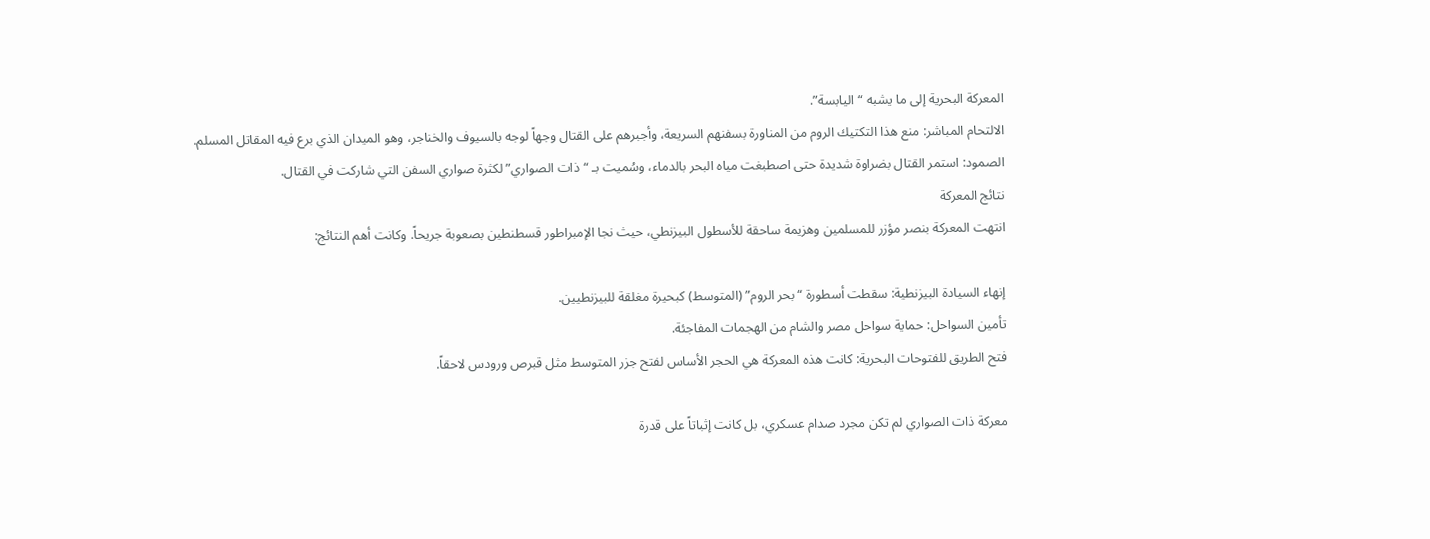المعركة البحرية إلى ما يشبه “اليابسة”.
الالتحام المباشر: منع هذا التكتيك الروم من المناورة بسفنهم السريعة، وأجبرهم على القتال وجهاً لوجه بالسيوف والخناجر، وهو الميدان الذي برع فيه المقاتل المسلم.
الصمود: استمر القتال بضراوة شديدة حتى اصطبغت مياه البحر بالدماء، وسُميت بـ “ذات الصواري” لكثرة صواري السفن التي شاركت في القتال.
نتائج المعركة
انتهت المعركة بنصر مؤزر للمسلمين وهزيمة ساحقة للأسطول البيزنطي، حيث نجا الإمبراطور قسطنطين بصعوبة جريحاً. وكانت أهم النتائج:

إنهاء السيادة البيزنطية: سقطت أسطورة “بحر الروم” (المتوسط) كبحيرة مغلقة للبيزنطيين.
تأمين السواحل: حماية سواحل مصر والشام من الهجمات المفاجئة.
فتح الطريق للفتوحات البحرية: كانت هذه المعركة هي الحجر الأساس لفتح جزر المتوسط مثل قبرص ورودس لاحقاً.

معركة ذات الصواري لم تكن مجرد صدام عسكري، بل كانت إثباتاً على قدرة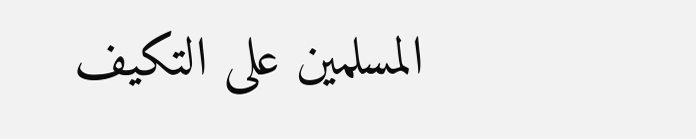المسلمين على التكيف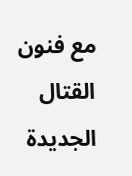مع فنون القتال الجديدة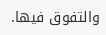والتفوق فيها.